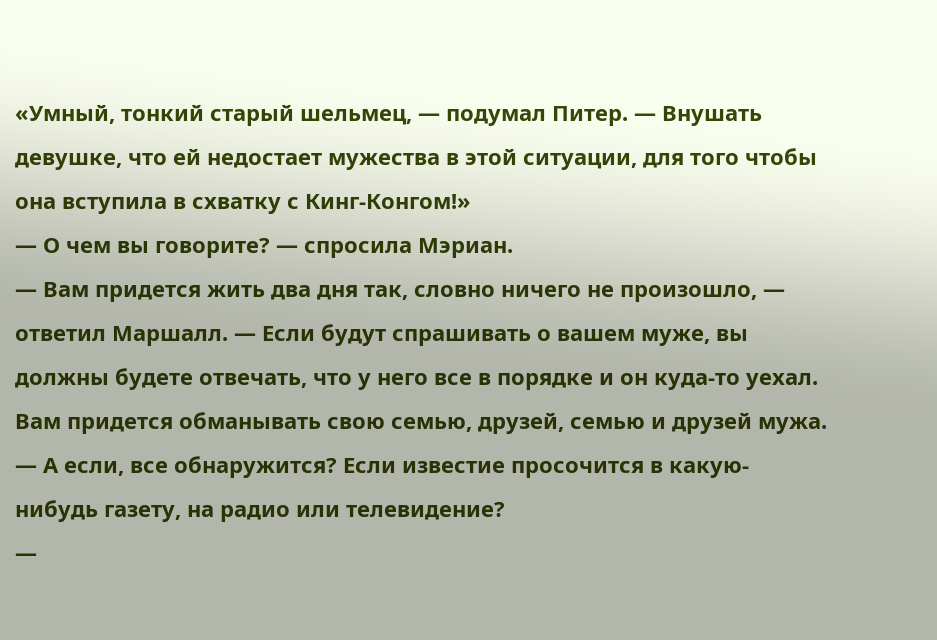«Умный, тонкий старый шельмец, — подумал Питер. — Внушать девушке, что ей недостает мужества в этой ситуации, для того чтобы она вступила в схватку с Кинг-Конгом!»
— О чем вы говорите? — спросила Мэриан.
— Вам придется жить два дня так, словно ничего не произошло, — ответил Маршалл. — Если будут спрашивать о вашем муже, вы должны будете отвечать, что у него все в порядке и он куда-то уехал. Вам придется обманывать свою семью, друзей, семью и друзей мужа.
— А если, все обнаружится? Если известие просочится в какую-нибудь газету, на радио или телевидение?
—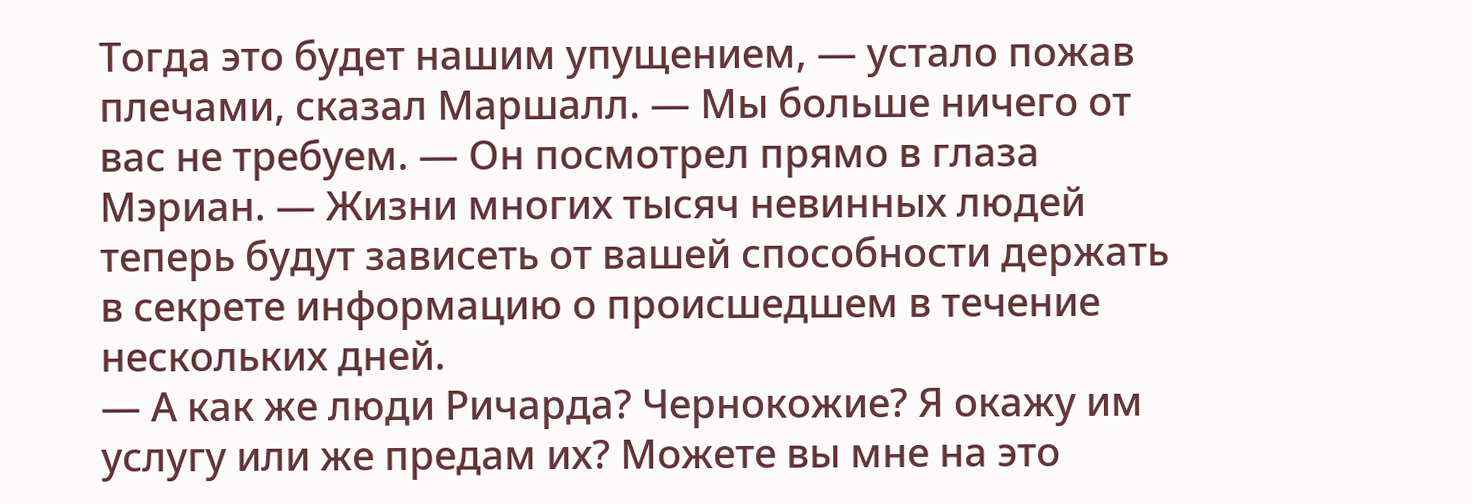Тогда это будет нашим упущением, — устало пожав плечами, сказал Маршалл. — Мы больше ничего от вас не требуем. — Он посмотрел прямо в глаза Мэриан. — Жизни многих тысяч невинных людей теперь будут зависеть от вашей способности держать в секрете информацию о происшедшем в течение нескольких дней.
— А как же люди Ричарда? Чернокожие? Я окажу им услугу или же предам их? Можете вы мне на это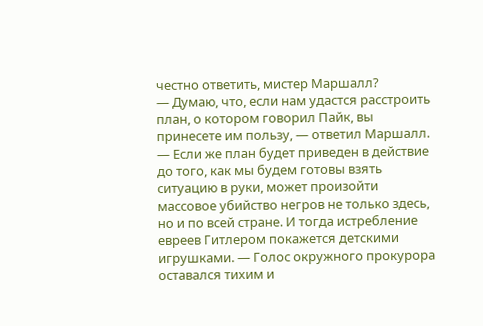честно ответить, мистер Маршалл?
— Думаю, что, если нам удастся расстроить план, о котором говорил Пайк, вы принесете им пользу, — ответил Маршалл. — Если же план будет приведен в действие до того, как мы будем готовы взять ситуацию в руки, может произойти массовое убийство негров не только здесь, но и по всей стране. И тогда истребление евреев Гитлером покажется детскими игрушками. — Голос окружного прокурора оставался тихим и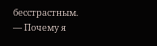бесстрастным.
— Почему я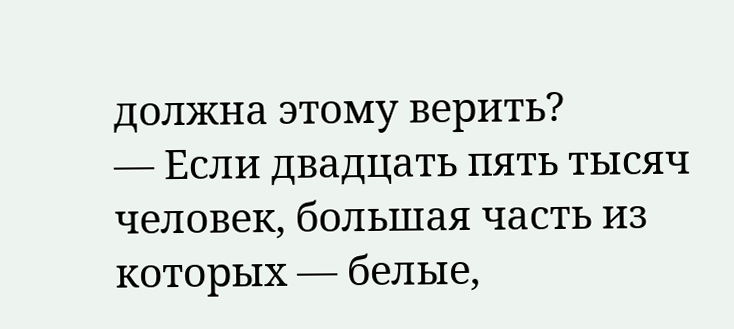должна этому верить?
— Если двадцать пять тысяч человек, большая часть из которых — белые,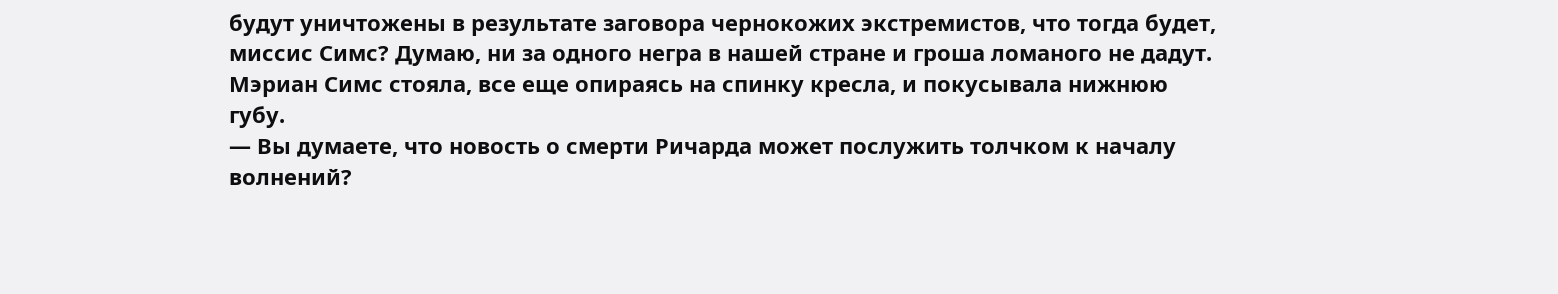будут уничтожены в результате заговора чернокожих экстремистов, что тогда будет, миссис Симс? Думаю, ни за одного негра в нашей стране и гроша ломаного не дадут.
Мэриан Симс стояла, все еще опираясь на спинку кресла, и покусывала нижнюю губу.
— Вы думаете, что новость о смерти Ричарда может послужить толчком к началу волнений?